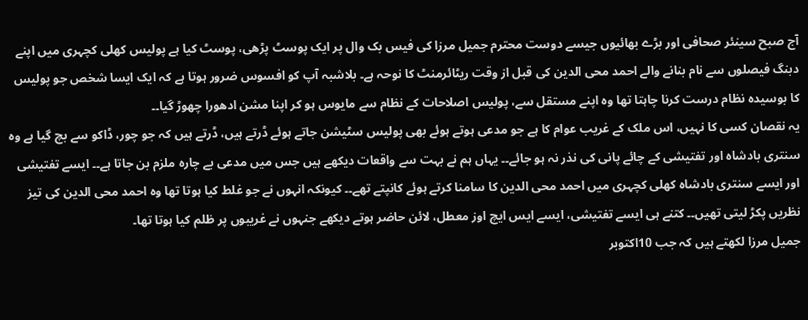آج صبح سینئر صحافی اور بڑے بھائیوں جیسے دوست محترم جمیل مرزا کی فیس بک وال پر ایک پوسٹ پڑھی، پوسٹ کیا ہے پولیس کھلی کچہری میں اپنے دبنگ فیصلوں سے نام بنانے والے احمد محی الدین کی قبل از وقت ریٹائرمنٹ کا نوحہ ہے۔ بلاشبہ آپ کو افسوس ضرور ہوتا ہے کہ ایک ایسا شخص جو پولیس کا بوسیدہ نظام درست کرنا چاہتا تھا وہ اپنے مستقل سے، پولیس اصلاحات کے نظام سے مایوس ہو کر اپنا مشن ادھورا چھوڑ گیا۔۔
یہ نقصان کسی کا نہیں، اس ملک کے غریب عوام کا ہے جو مدعی ہوتے ہوئے بھی پولیس سٹیشن جاتے ہوئے ڈرتے ہیں، ڈرتے ہیں کہ جو چور، ڈاکو سے بچ گیا ہے وہ سنتری بادشاہ اور تفتیشی کے چائے پانی کی نذر نہ ہو جائے۔۔ یہاں ہم نے بہت سے واقعات دیکھے ہیں جس میں مدعی بے چارہ ملزم بن جاتا ہے۔۔ ایسے تفتیشی اور ایسے سنتری بادشاہ کھلی کچہری میں احمد محی الدین کا سامنا کرتے ہوئے کانپتے تھے۔۔ کیونکہ انہوں نے جو غلط کیا ہوتا تھا وہ احمد محی الدین کی تیز نظریں پکڑ لیتی تھیں۔۔ کتنے ہی ایسے تفتیشی، ایسے ایس ایچ اوز معطل، لائن حاضر ہوتے دیکھے جنہوں نے غریبوں پر ظلم کیا ہوتا تھا۔
جمیل مرزا لکھتے ہیں کہ جب 10اکتوبر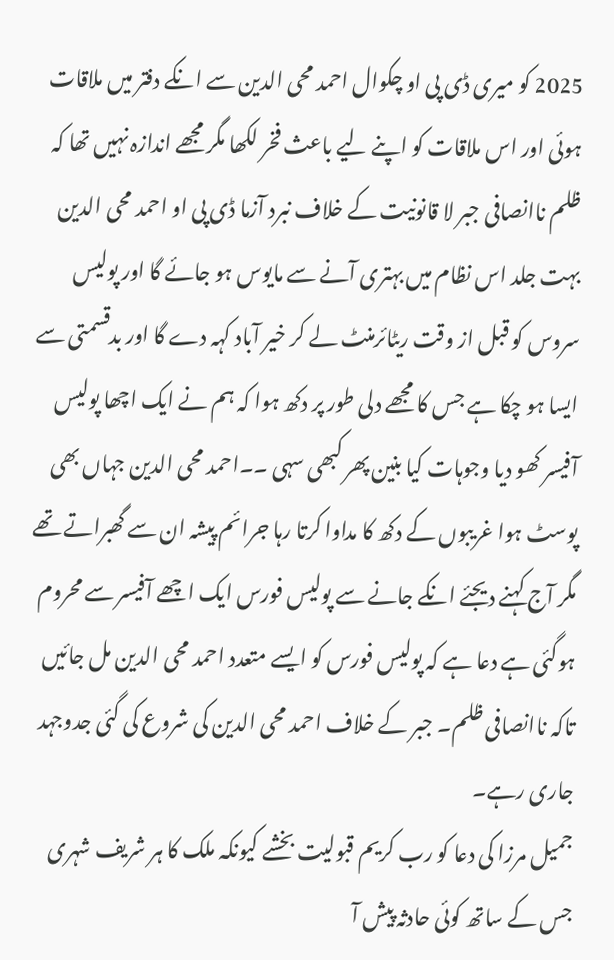2025 کو میری ڈی پی او چکوال احمد محی الدین سے انکے دفتر میں ملاقات ہوئی اور اس ملاقات کو اپنے لیے باعث فخر لکھا مگر مجھے اندازہ نہیں تھا کہ ظلم ناانصافی جبر لا قانونیت کے خلاف نبرد آزما ڈی پی او احمد محی الدین بہت جلد اس نظام میں بہتری آنے سے مایوس ہو جائے گا اور پولیس سروس کو قبل از وقت ریٹائرمنٹ لے کر خیر آباد کہہ دے گا اور بدقسمتی سے ایسا ہو چکا ہے جس کا مجھے دلی طور پر دکھ ہوا کہ ہم نے ایک اچھا پولیس آفیسر کھو دیا وجوہات کیا بنین پھر کبھی سہی ۔۔احمد محی الدین جہاں بھی پوسٹ ہوا غریبوں کے دکھ کا مداوا کرتا رہا جرائم پیشہ ان سے گھبراتے تھے مگر آج کہنے دیجئے انکے جانے سے پولیس فورس ایک اچھے آفیسر سے محروم ہوگئی ہے دعا ہے کہ پولیس فورس کو ایسے متعدد احمد محی الدین مل جائیں تاکہ ناانصافی ظلم۔ جبر کے خلاف احمد محی الدین کی شروع کی گئی جدوجہد جاری رہے۔
جمیل مرزا کی دعا کو رب کریم قبولیت بخشے کیونکہ ملک کا ہر شریف شہری جس کے ساتھ کوئی حادثہ پیش آ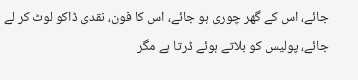جائے، اس کے گھر چوری ہو جائے، اس کا فون، نقدی ڈاکو لوٹ کر لے جائے، پولیس کو بلاتے ہوئے ڈرتا ہے مگر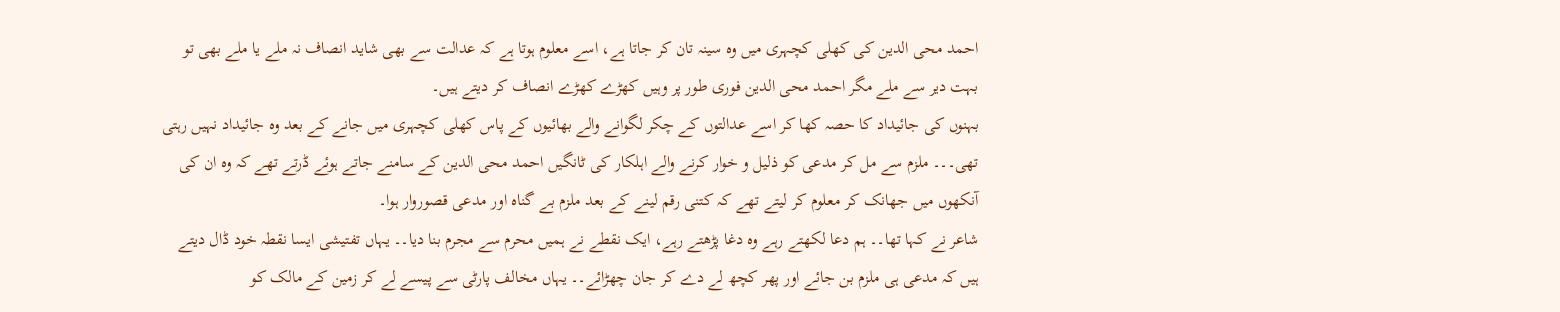احمد محی الدین کی کھلی کچہری میں وہ سینہ تان کر جاتا ہے، اسے معلوم ہوتا ہے کہ عدالت سے بھی شاید انصاف نہ ملے یا ملے بھی تو بہت دیر سے ملے مگر احمد محی الدین فوری طور پر وہیں کھڑے کھڑے انصاف کر دیتے ہیں۔
بہنوں کی جائیداد کا حصہ کھا کر اسے عدالتوں کے چکر لگوانے والے بھائیوں کے پاس کھلی کچہری میں جانے کے بعد وہ جائیداد نہیں رہتی تھی۔۔۔ ملزم سے مل کر مدعی کو ذلیل و خوار کرنے والے اہلکار کی ٹانگیں احمد محی الدین کے سامنے جاتے ہوئے ڈرتے تھے کہ وہ ان کی آنکھوں میں جھانک کر معلوم کر لیتے تھے کہ کتنی رقم لینے کے بعد ملزم بے گناہ اور مدعی قصوروار ہوا۔
شاعر نے کہا تھا۔۔ ہم دعا لکھتے رہے وہ دغا پڑھتے رہے، ایک نقطے نے ہمیں محرم سے مجرم بنا دیا۔۔ یہاں تفتیشی ایسا نقطہ خود ڈال دیتے ہیں کہ مدعی ہی ملزم بن جائے اور پھر کچھ لے دے کر جان چھڑائے۔۔ یہاں مخالف پارٹی سے پیسے لے کر زمین کے مالک کو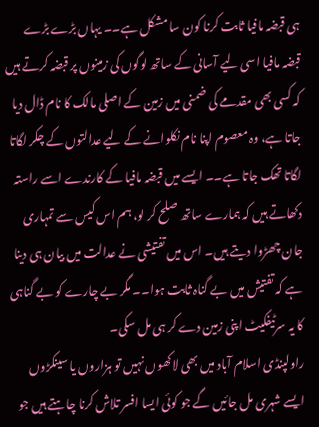ہی قبضہ مافیا ثابت کرنا کون سا مشکل ہے۔۔ یہاں بڑے بڑے قبضہ مافیا اسی لیے آسانی کے ساتھ لوگوں کی زمینوں پر قبضہ کرتے ہیں کہ کسی بھی مقدمے کی ضمنی میں زمین کے اصلی مالک کا نام ڈال دیا جاتا ہے، وہ معصوم اپنا نام نکلوانے کے لیے عدالتوں کے چکر لگاتا لگاتا تھک جاتا ہے۔۔ ایسے میں قبضہ مافیا کے کارندے اسے راستہ دکھاتے ہیں کہ ہمارے ساتھ صلح کر لو، ہم اس کیس سے تمہاری جان چھڑوا دیتے ہیں۔ اس میں تفتیشی نے عدالت میں بیان ہی دینا ہے کہ تفتیش میں بے گناہ ثابت ہوا۔۔ مگر بے چارے کو بے گناہی کا یہ سرٹیفکیٹ اپنی زمین دے کر ہی مل سکی۔
راولپنڈی اسلام آباد میں بھی لاکھوں نہیں تو ہزاروں یا سینکڑوں ایسے شہری مل جائیں گے جو کوئی ایسا افسر تلاش کرنا چاہتے ہیں جو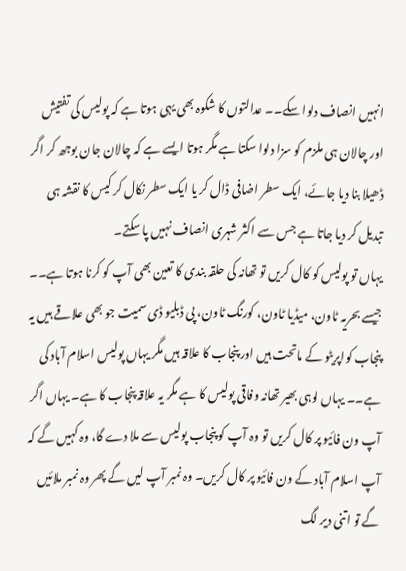انہیں انصاف دلوا سکے۔۔ عدالتوں کا شکوہ بھی یہی ہوتا ہے کہ پولیس کی تفتیش اور چالان ہی ملزم کو سزا دلوا سکتا ہے مگر ہوتا ایسے ہے کہ چالان جان بوجھ کر اگر ڈھیلا بنا دیا جائے، ایک سطر اضافی ڈال کر یا ایک سطر نکال کر کیس کا نقشہ ہی تبدیل کر دیا جاتا ہے جس سے اکثر شہری انصاف نہیں پا سکتے۔
یہاں تو پولیس کو کال کریں تو تھانہ کی حلقہ بندی کا تعین بھی آپ کو کرنا ہوتا ہے۔۔ جیسے بحریہ ٹاون، میڈیا ٹاون، کورنگ ٹاون، پی ڈبلیو ڈی سمیت جو بھی علاقے ہیں یہ پنجاب کواپریٹو کے ماتحت ہیں اور پنجاب کا علاقہ ہیں مگر یہاں پولیس اسلام آباد کی ہے۔۔ یہاں لوہی بھیر تھانہ وفاقی پولیس کا ہے مگر یہ علاقہ پنجاب کا ہے۔ یہاں اگر آپ ون فائیو پر کال کریں تو وہ آپ کو پنجاب پولیس سے ملا دے گا، وہ کہیں گے کہ آپ اسلام آباد کے ون فائیو پر کال کریں۔ وہ نمبر آپ لیں گے پھر وہ نمبر ملائیں گے تو اتنی دیر لگ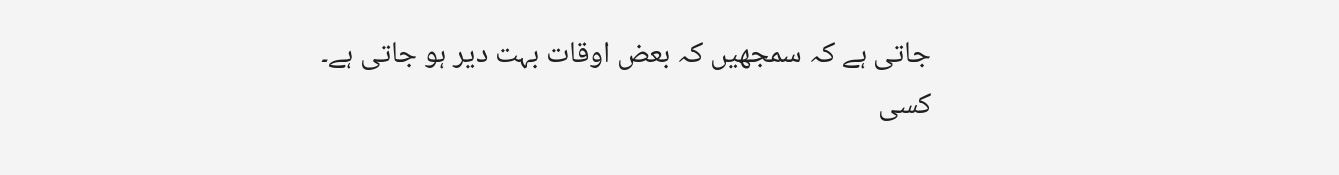جاتی ہے کہ سمجھیں کہ بعض اوقات بہت دیر ہو جاتی ہے۔
کسی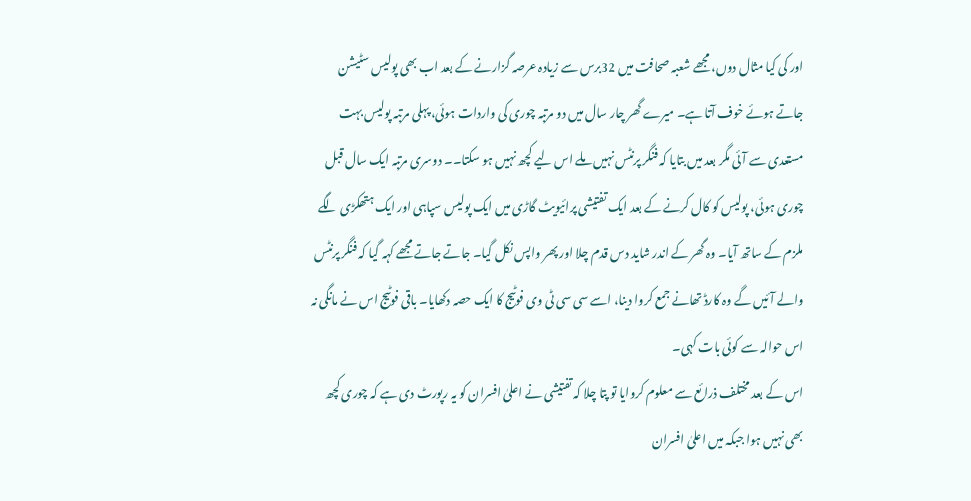اور کی کیا مثال دوں، مجھے شعبہ صحافت میں 32برس سے زیادہ عرصہ گزارنے کے بعد اب بھی پولیس سٹیشن جاتے ہوئے خوف آتا ہے۔ میرے گھر چار سال میں دو مرتبہ چوری کی واردات ہوئی، پہلی مرتبہ پولیس بہت مستعدی سے آئی مگر بعد میں بتایا کہ فنگر پرنٹس نہیں ملے اس لیے کچھ نہیں ہو سکتا۔۔ دوسری مرتبہ ایک سال قبل چوری ہوئی، پولیس کو کال کرنے کے بعد ایک تفتیشی پرائیویٹ گاڑی میں ایک پولیس سپاہی اور ایک ہتھکڑی لگے ملزم کے ساتھ آیا۔ وہ گھر کے اندر شاید دس قدم چلا اور پھر واپس نکل گیا۔ جاتے جاتے مجھے کہہ گیا کہ فنگر پرنٹس والے آئیں گے وہ کارڈ تھانے جمع کروا دینا، اسے سی سی ٹی وی فوٹیج کا ایک حصہ دکھایا۔ باقی فوٹیج اس نے مانگی نہ اس حوالہ سے کوئی بات کہی۔
اس کے بعد مختلف ذرائع سے معلوم کروایا تو پتا چلا کہ تفتیشی نے اعلیٰ افسران کو یہ رپورٹ دی ہے کہ چوری کچھ بھی نہیں ہوا جبکہ میں اعلیٰ افسران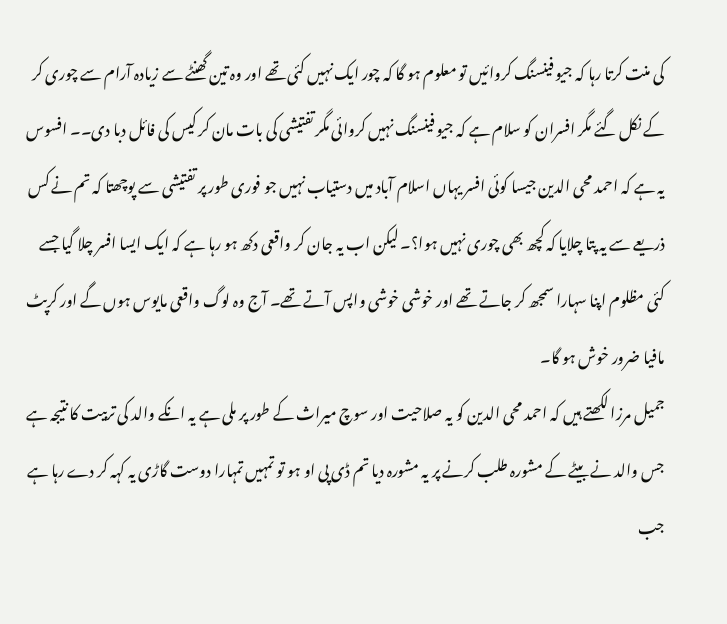کی منت کرتا رہا کہ جیو فینسنگ کروائیں تو معلوم ہو گا کہ چور ایک نہیں کئی تھے اور وہ تین گھنٹے سے زیادہ آرام سے چوری کر کے نکل گئے مگر افسران کو سلام ہے کہ جیو فینسنگ نہیں کروائی مگر تفتیشی کی بات مان کر کیس کی فائل دبا دی۔۔ افسوس یہ ہے کہ احمد محی الدین جیسا کوئی افسر یہاں اسلام آباد میں دستیاب نہیں جو فوری طور پر تفتیشی سے پوچھتا کہ تم نے کس ذریعے سے یہ پتا چلایا کہ کچھ بھی چوری نہیں ہوا؟۔ لیکن اب یہ جان کر واقعی دکھ ہو رہا ہے کہ ایک ایسا افسر چلا گیا جسے کئی مظلوم اپنا سہارا سمجھ کر جاتے تھے اور خوشی خوشی واپس آتے تھے۔ آج وہ لوگ واقعی مایوس ہوں گے اور کرپٹ مافیا ضرور خوش ہو گا۔
جمیل مرزا لکھتے ہیں کہ احمد محی الدین کو یہ صلاحیت اور سوچ میراث کے طور پر ملی ہے یہ انکے والد کی تربیت کا نتیجہ ہے جس والد نے بیٹے کے مشورہ طلب کرنے پر یہ مشورہ دیا تم ڈی پی او ہو تو تمہیں تمہارا دوست گاڑی یہ کہہ کر دے رہا ہے جب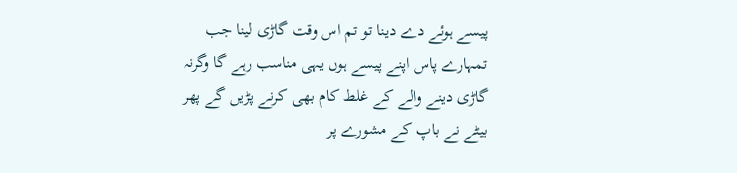پیسے ہوئے دے دینا تو تم اس وقت گاڑی لینا جب تمہارے پاس اپنے پیسے ہوں یہی مناسب رہے گا وگرنہ گاڑی دینے والے کے غلط کام بھی کرنے پڑیں گے پھر بیٹے نے باپ کے مشورے پر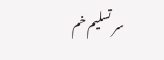سر تسلیم خم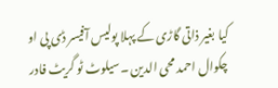کیا بغیر ذاتی گاڑی کے پہلا پولیس آفیسر ڈی پی او چکوال احمد محی الدین ۔سیلوٹ ٹو گریٹ فادر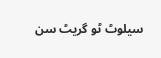سیلوٹ ٹو گریٹ سن